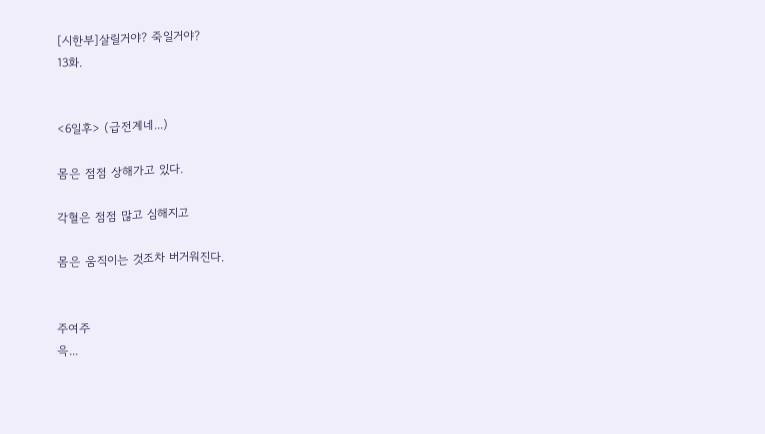[시한부]살릴거야? 죽일거야?
13화.


<6일후> (급전계네...)

몸은 점점 상해가고 있다.

각혈은 점점 많고 심해지고

몸은 움직이는 것조차 버거워진다.


주여주
윽...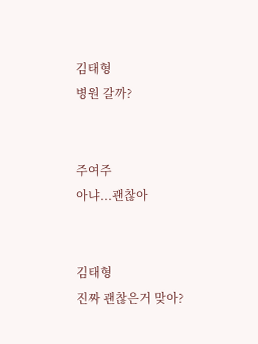김태형
병원 갈까?


주여주
아냐...괜찮아


김태형
진짜 괜찮은거 맞아?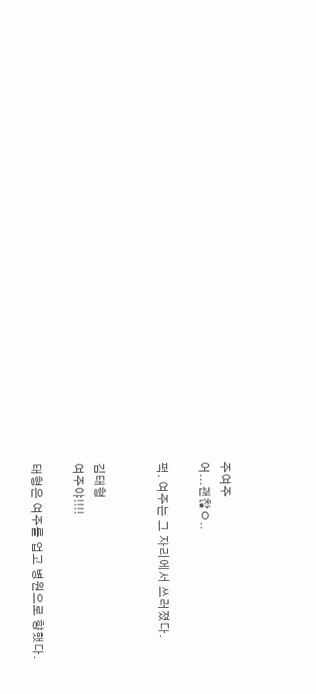주여주
어...괜찮ㅇ..

퍽. 여주는 그 자리에서 쓰러졌다.


김태형
여주야!!!!

태형은 여주를 업고 병원으로 향했다.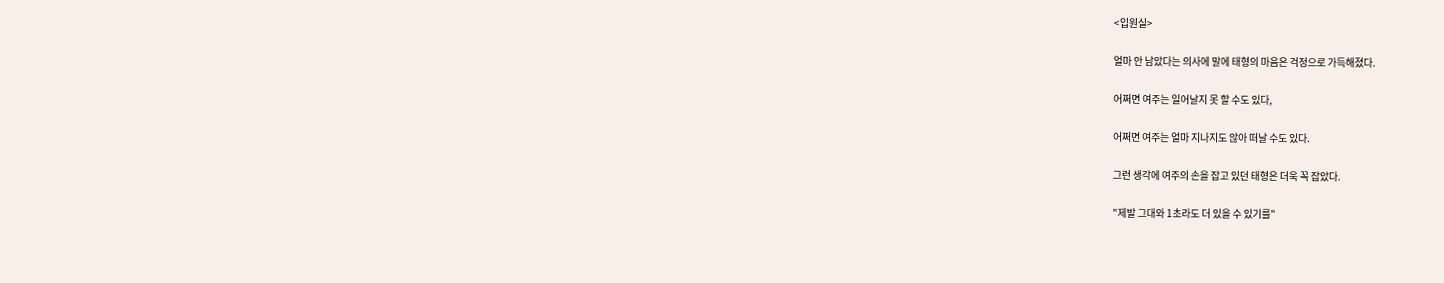<입원실>

얼마 안 남았다는 의사에 말에 태형의 마음은 걱정으로 가득해졌다.

어쩌면 여주는 일어날지 못 할 수도 있다,

어쩌면 여주는 얼마 지나지도 않아 떠날 수도 있다.

그런 생각에 여주의 손을 잡고 있던 태형은 더욱 꼭 잡았다.

"제발 그대와 1초라도 더 있을 수 있기를"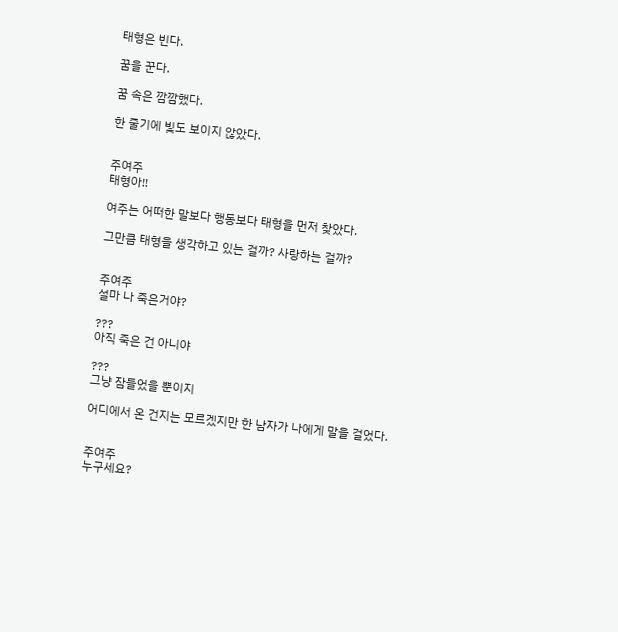태형은 빈다.

꿈을 꾼다.

꿈 속은 깜깜했다.

한 줄기에 빛도 보이지 않았다.


주여주
태형아!!

여주는 어떠한 말보다 행동보다 태형을 먼저 찾았다.

그만큼 태형을 생각하고 있는 걸까? 사랑하는 걸까?


주여주
설마 나 죽은거야?

???
아직 죽은 건 아니야

???
그냥 잠들었을 뿐이지

어디에서 온 건지는 모르겠지만 한 남자가 나에게 말을 걸었다.


주여주
누구세요?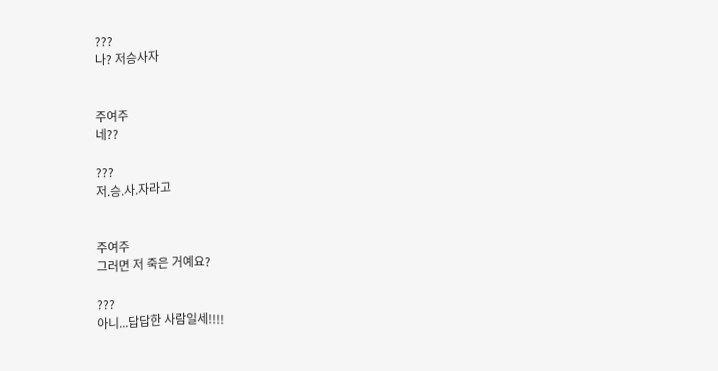???
나? 저승사자


주여주
네??

???
저.승.사.자라고


주여주
그러면 저 죽은 거예요?

???
아니...답답한 사람일세!!!!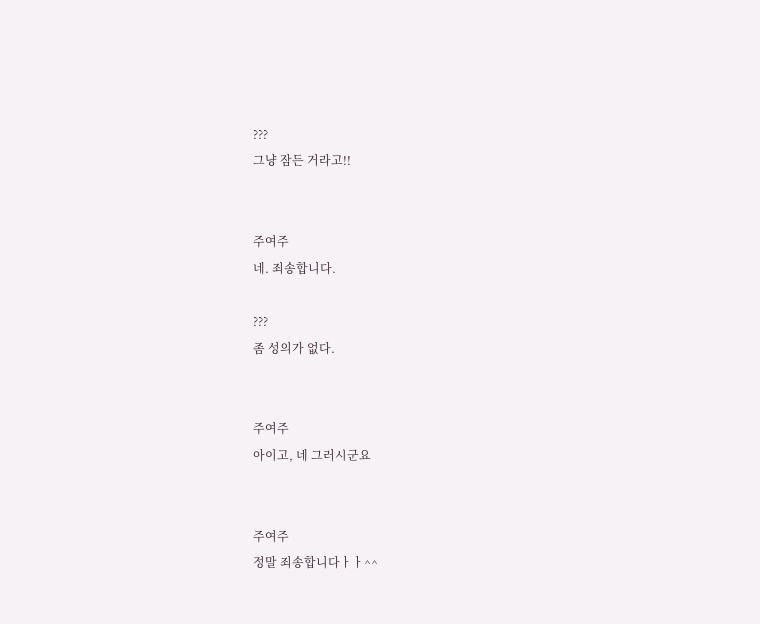???
그냥 잠든 거라고!!


주여주
네. 죄송합니다.

???
좀 성의가 없다.


주여주
아이고, 네 그러시군요


주여주
정말 죄송합니다ㅏㅏ^^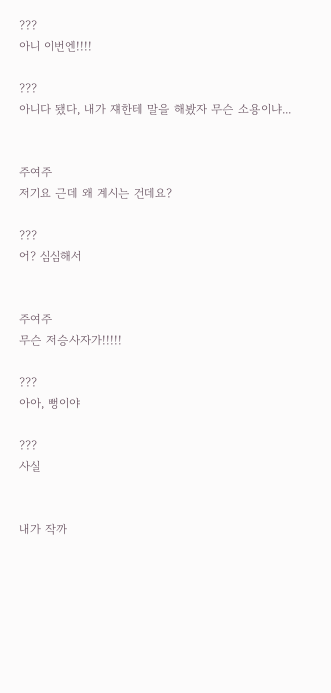???
아니 이번엔!!!!

???
아니다 됐다, 내가 쟤한테 말을 해봤자 무슨 소용이냐...


주여주
저기요 근데 왜 계시는 건데요?

???
어? 심심해서


주여주
무슨 저승사자가!!!!!

???
아아, 뻥이야

???
사실


내가 작까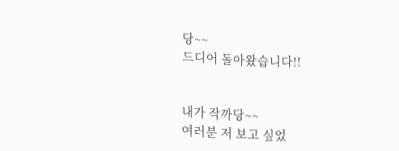당~~
드디어 돌아왔습니다!!


내가 작까당~~
여러분 저 보고 싶었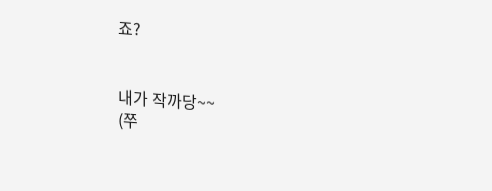죠?


내가 작까당~~
(쭈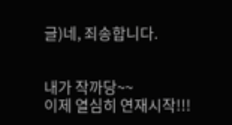글)네, 죄송합니다.


내가 작까당~~
이제 열심히 연재시작!!!